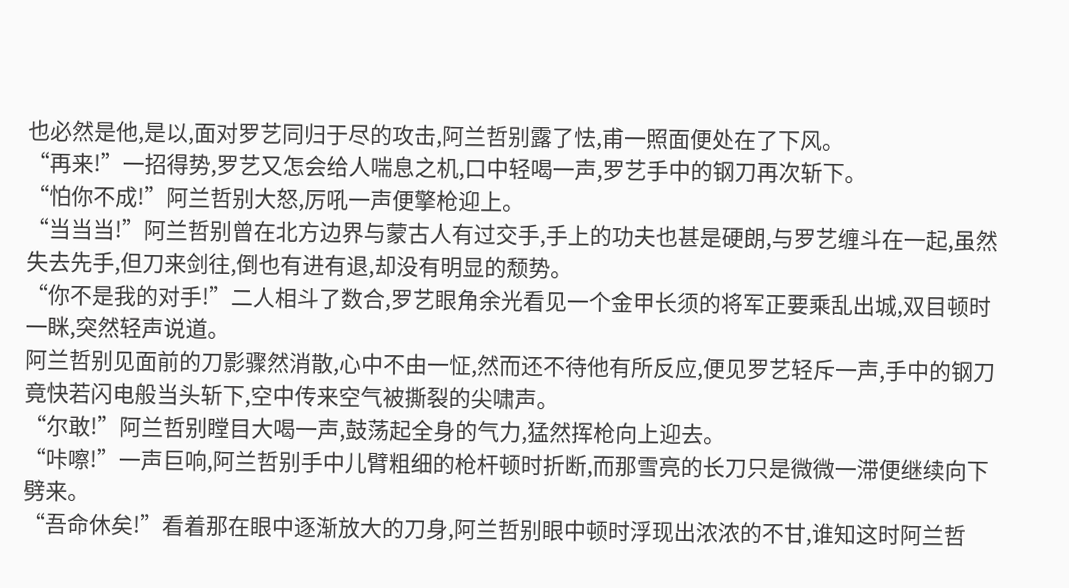也必然是他,是以,面对罗艺同归于尽的攻击,阿兰哲别露了怯,甫一照面便处在了下风。
“再来!”一招得势,罗艺又怎会给人喘息之机,口中轻喝一声,罗艺手中的钢刀再次斩下。
“怕你不成!”阿兰哲别大怒,厉吼一声便擎枪迎上。
“当当当!”阿兰哲别曾在北方边界与蒙古人有过交手,手上的功夫也甚是硬朗,与罗艺缠斗在一起,虽然失去先手,但刀来剑往,倒也有进有退,却没有明显的颓势。
“你不是我的对手!”二人相斗了数合,罗艺眼角余光看见一个金甲长须的将军正要乘乱出城,双目顿时一眯,突然轻声说道。
阿兰哲别见面前的刀影骤然消散,心中不由一怔,然而还不待他有所反应,便见罗艺轻斥一声,手中的钢刀竟快若闪电般当头斩下,空中传来空气被撕裂的尖啸声。
“尔敢!”阿兰哲别瞠目大喝一声,鼓荡起全身的气力,猛然挥枪向上迎去。
“咔嚓!”一声巨响,阿兰哲别手中儿臂粗细的枪杆顿时折断,而那雪亮的长刀只是微微一滞便继续向下劈来。
“吾命休矣!”看着那在眼中逐渐放大的刀身,阿兰哲别眼中顿时浮现出浓浓的不甘,谁知这时阿兰哲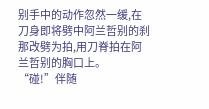别手中的动作忽然一缓,在刀身即将劈中阿兰哲别的刹那改劈为拍,用刀脊拍在阿兰哲别的胸口上。
“碰!”伴随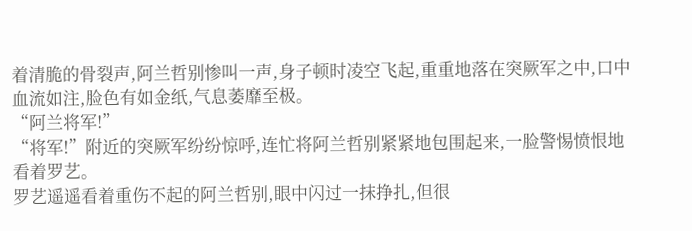着清脆的骨裂声,阿兰哲别惨叫一声,身子顿时凌空飞起,重重地落在突厥军之中,口中血流如注,脸色有如金纸,气息萎靡至极。
“阿兰将军!”
“将军!”附近的突厥军纷纷惊呼,连忙将阿兰哲别紧紧地包围起来,一脸警惕愤恨地看着罗艺。
罗艺遥遥看着重伤不起的阿兰哲别,眼中闪过一抹挣扎,但很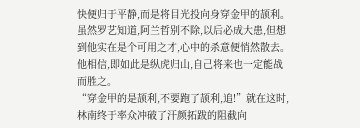快便归于平静,而是将目光投向身穿金甲的颉利。
虽然罗艺知道,阿兰哲别不除,以后必成大患,但想到他实在是个可用之才,心中的杀意便悄然散去。他相信,即如此是纵虎归山,自己将来也一定能战而胜之。
“穿金甲的是颉利,不要跑了颉利,追!”就在这时,林南终于率众冲破了汗颜拓跋的阻截向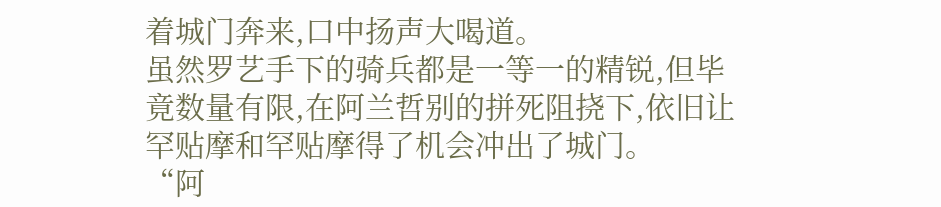着城门奔来,口中扬声大喝道。
虽然罗艺手下的骑兵都是一等一的精锐,但毕竟数量有限,在阿兰哲别的拼死阻挠下,依旧让罕贴摩和罕贴摩得了机会冲出了城门。
“阿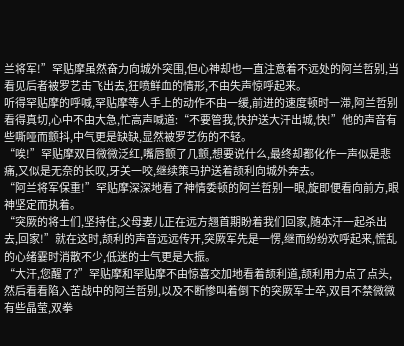兰将军!”罕贴摩虽然奋力向城外突围,但心神却也一直注意着不远处的阿兰哲别,当看见后者被罗艺击飞出去,狂喷鲜血的情形,不由失声惊呼起来。
听得罕贴摩的呼喊,罕贴摩等人手上的动作不由一缓,前进的速度顿时一滞,阿兰哲别看得真切,心中不由大急,忙高声喊道:“不要管我,快护送大汗出城,快!”他的声音有些嘶哑而颤抖,中气更是缺缺,显然被罗艺伤的不轻。
“唉!”罕贴摩双目微微泛红,嘴唇颤了几颤,想要说什么,最终却都化作一声似是悲痛,又似是无奈的长叹,牙关一咬,继续策马护送着颉利向城外奔去。
“阿兰将军保重!”罕贴摩深深地看了神情委顿的阿兰哲别一眼,旋即便看向前方,眼神坚定而执着。
“突厥的将士们,坚持住,父母妻儿正在远方翘首期盼着我们回家,随本汗一起杀出去,回家!”就在这时,颉利的声音远远传开,突厥军先是一愣,继而纷纷欢呼起来,慌乱的心绪霎时消散不少,低迷的士气更是大振。
“大汗,您醒了?”罕贴摩和罕贴摩不由惊喜交加地看着颉利道,颉利用力点了点头,然后看看陷入苦战中的阿兰哲别,以及不断惨叫着倒下的突厥军士卒,双目不禁微微有些晶莹,双拳